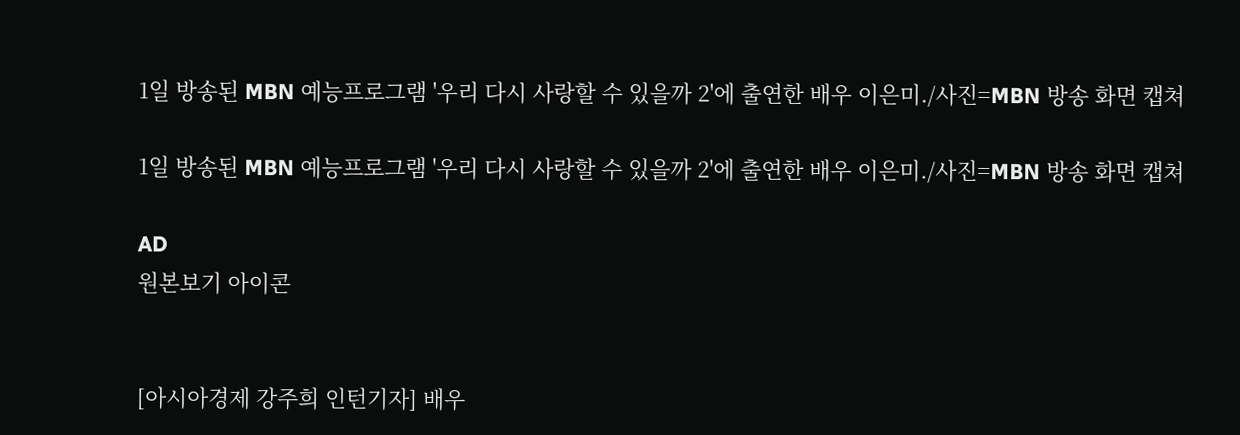1일 방송된 MBN 예능프로그램 '우리 다시 사랑할 수 있을까 2'에 출연한 배우 이은미./사진=MBN 방송 화면 캡쳐

1일 방송된 MBN 예능프로그램 '우리 다시 사랑할 수 있을까 2'에 출연한 배우 이은미./사진=MBN 방송 화면 캡쳐

AD
원본보기 아이콘


[아시아경제 강주희 인턴기자] 배우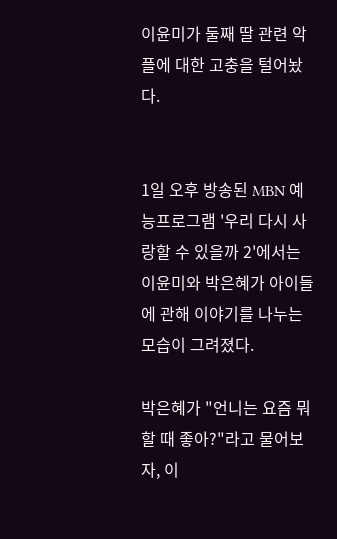이윤미가 둘째 딸 관련 악플에 대한 고충을 털어놨다.


1일 오후 방송된 MBN 예능프로그램 '우리 다시 사랑할 수 있을까 2'에서는 이윤미와 박은혜가 아이들에 관해 이야기를 나누는 모습이 그려졌다.

박은혜가 "언니는 요즘 뭐 할 때 좋아?"라고 물어보자, 이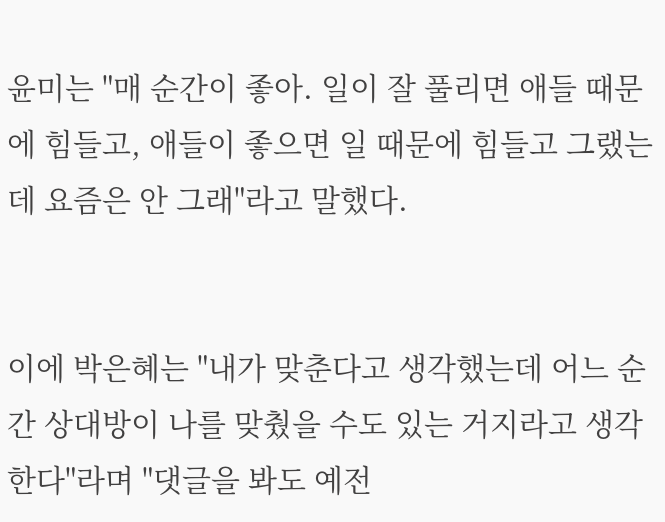윤미는 "매 순간이 좋아. 일이 잘 풀리면 애들 때문에 힘들고, 애들이 좋으면 일 때문에 힘들고 그랬는데 요즘은 안 그래"라고 말했다.


이에 박은혜는 "내가 맞춘다고 생각했는데 어느 순간 상대방이 나를 맞췄을 수도 있는 거지라고 생각한다"라며 "댓글을 봐도 예전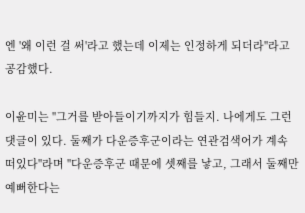엔 '왜 이런 걸 써'라고 했는데 이제는 인정하게 되더라"라고 공감했다.

이윤미는 "그거를 받아들이기까지가 힘들지. 나에게도 그런 댓글이 있다. 둘째가 다운증후군이라는 연관검색어가 계속 떠있다"라며 "다운증후군 때문에 셋째를 낳고, 그래서 둘째만 예뻐한다는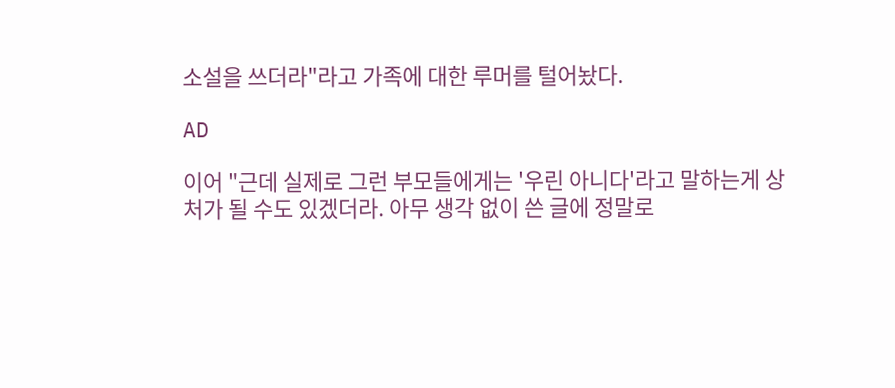소설을 쓰더라"라고 가족에 대한 루머를 털어놨다.

AD

이어 "근데 실제로 그런 부모들에게는 '우린 아니다'라고 말하는게 상처가 될 수도 있겠더라. 아무 생각 없이 쓴 글에 정말로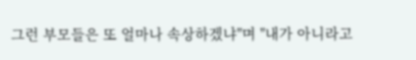그런 부모들은 또 얼마나 속상하겠냐"며 "내가 아니라고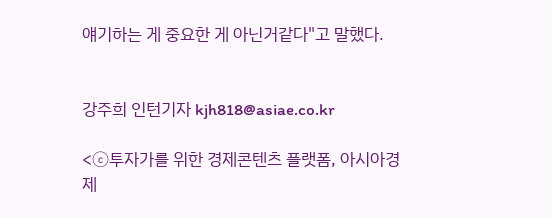얘기하는 게 중요한 게 아닌거같다"고 말했다.


강주희 인턴기자 kjh818@asiae.co.kr

<ⓒ투자가를 위한 경제콘텐츠 플랫폼, 아시아경제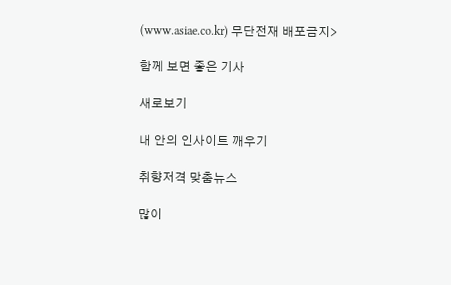(www.asiae.co.kr) 무단전재 배포금지>

함께 보면 좋은 기사

새로보기

내 안의 인사이트 깨우기

취향저격 맞춤뉴스

많이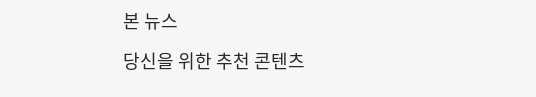본 뉴스

당신을 위한 추천 콘텐츠